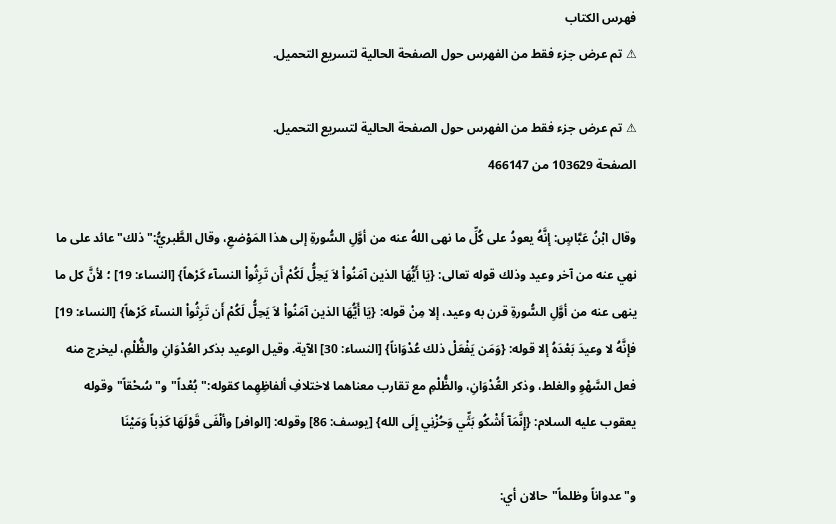فهرس الكتاب
⚠ تم عرض جزء فقط من الفهرس حول الصفحة الحالية لتسريع التحميل.

⚠ تم عرض جزء فقط من الفهرس حول الصفحة الحالية لتسريع التحميل.
الصفحة 103629 من 466147

وقال ابْنُ عَبَّاسٍ: إنَّهُ يعودُ على كُلِّ ما نهى اللهُ عنه من أوَّلِ السُّورةِ إلى هذا المَوْضعِ، وقال الطَّبريُّ:"ذلك"عائد على ما نهي عنه من آخر وعيد وذلك قوله تعالى: {يَا أَيُّهَا الذين آمَنُواْ لاَ يَحِلُّ لَكُمْ أَن تَرِثُواْ النسآء كَرْهاً} [النساء: 19] ؛ لأنَّ كل ما ينهى عنه من أوَّلِ السُّورةِ قرن به وعيد، إلا مِنْ قوله: {يَا أَيُّهَا الذين آمَنُواْ لاَ يَحِلُّ لَكُمْ أَن تَرِثُواْ النسآء كَرْهاً} [النساء: 19] فإنَّهُ لا وعيدَ بَعْدَهُ إلا قوله: {وَمَن يَفْعَلْ ذلك عُدْوَاناً} [النساء: 30] الآية. وقيل الوعيد بذكر العُدْوَانِ والظُّلْمِ، ليخرج منه فعل السَّهْوِ والغلط، وذكر العًُدْوَانِ، والظُّلْمِ مع تقارب معناهما لاختلافِ ألفاظِهِما كقوله:"بُعْداً"و"سُحْقاً"وقوله يعقوب عليه السلام: {إِنَّمَآ أَشْكُو بَثِّي وَحُزْنِي إِلَى الله} [يوسف: 86] وقوله: [الوافر] وألْفَى قَوْلَهَا كَذِباً وَمَيْنَا

و"عدواناً وظلماً"حالان أي: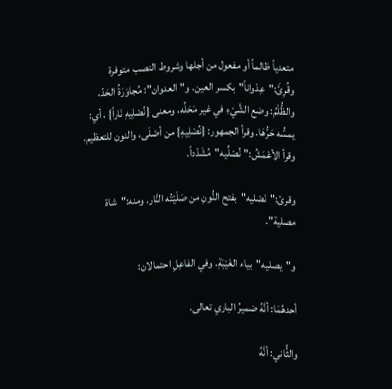متعدياً ظالماً أو مفعول من أجلها وشروط النصب متوفرة وقُرِئَ:"عِدْواناً"بكسر العين. و"العدوان": مُجاوَرَةُ الحَدّ، والظُّلْمُ: وضع الشَّيْءِ في غير مَحَلِّه، ومعنى {نُصْلِيهِ نَاراً} ، أي: يمسُّه حَرُّهَا. وقرأ الجمهور: {نُصْلِيهِ} من أصْلَى، والنون للتعظيم. وقرأ الأعْمَشُ:"نُصْلِّيه"مُشَدّداً.

وقرئ:"نَصْليه"بفتح النُّونِ من صَلَيْتُه النَّار. ومنه:"شاة مصلية".

و"يصليه"بياء الغَيْبَةِ. وفي الفاعِلِ احتمالان:

أحدهُمَا: أنَّهُ ضميرُ الباري تعالى.

والثًَّاني: أنَّهُ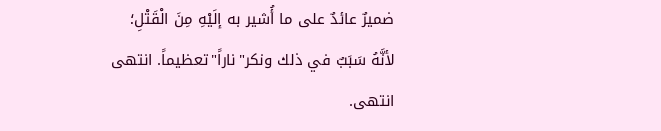ضميرٌ عائدٌ على ما أُشير به إلَيْهِ مِنَ الْقَتْلِ؛ لأنَّهُ سَبَبٌ في ذلك ونكر"ناراً"تعظيماً. انتهى انتهى.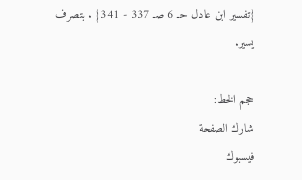{تفسير ابن عادل حـ 6 صـ 337 - 341} . بتصرف يسير.

حجم الخط:
شارك الصفحة
فيسبوك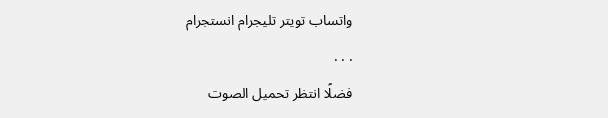واتساب تويتر تليجرام انستجرام
. . .
فضلًا انتظر تحميل الصوت